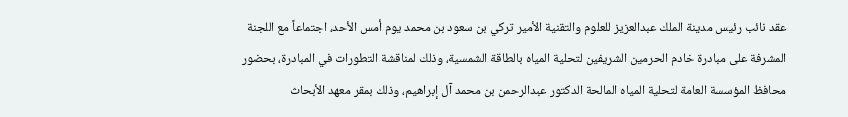عقد نائب رئيس مدينة الملك عبدالعزيز للعلوم والتقنية الأمير تركي بن سعود بن محمد يوم أمس الأحد، اجتماعاً مع اللجنة المشرفة على مبادرة خادم الحرمين الشريفين لتحلية المياه بالطاقة الشمسية، وذلك لمناقشة التطورات في المبادرة، بحضور محافظ المؤسسة العامة لتحلية المياه المالحة الدكتور عبدالرحمن بن محمد آل إبراهيم، وذلك بمقر معهد الأبحاث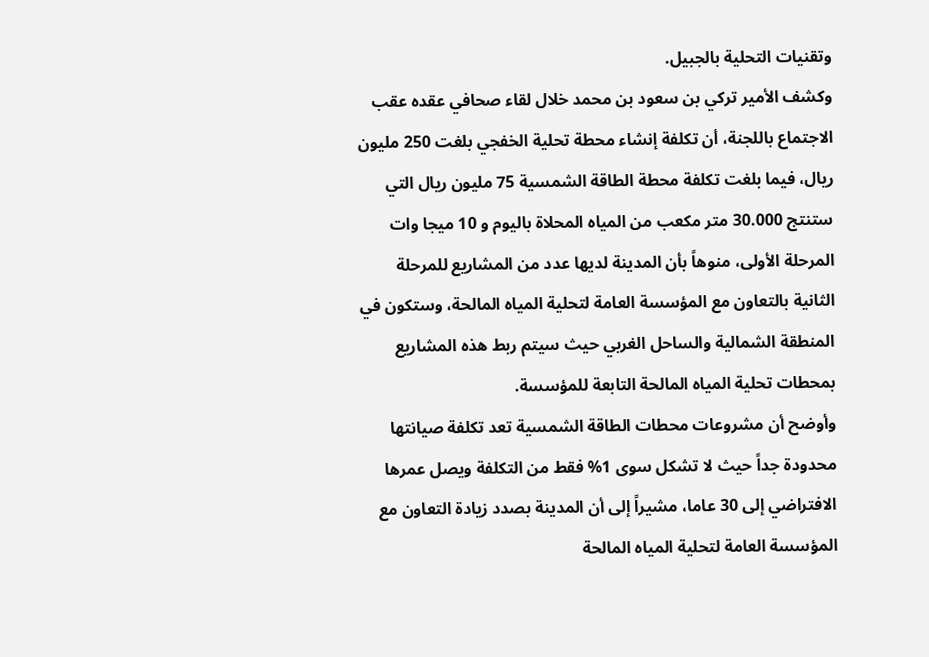وتقنيات التحلية بالجبيل.
وكشف الأمير تركي بن سعود بن محمد خلال لقاء صحافي عقده عقب الاجتماع باللجنة، أن تكلفة إنشاء محطة تحلية الخفجي بلغت 250 مليون ريال، فيما بلغت تكلفة محطة الطاقة الشمسية 75 مليون ريال التي ستنتج 30.000 متر مكعب من المياه المحلاة باليوم و 10 ميجا وات المرحلة الأولى، منوهاً بأن المدينة لديها عدد من المشاريع للمرحلة الثانية بالتعاون مع المؤسسة العامة لتحلية المياه المالحة، وستكون في المنطقة الشمالية والساحل الغربي حيث سيتم ربط هذه المشاريع بمحطات تحلية المياه المالحة التابعة للمؤسسة.
وأوضح أن مشروعات محطات الطاقة الشمسية تعد تكلفة صيانتها محدودة جداً حيث لا تشكل سوى 1% فقط من التكلفة ويصل عمرها الافتراضي إلى 30 عاما، مشيراً إلى أن المدينة بصدد زيادة التعاون مع المؤسسة العامة لتحلية المياه المالحة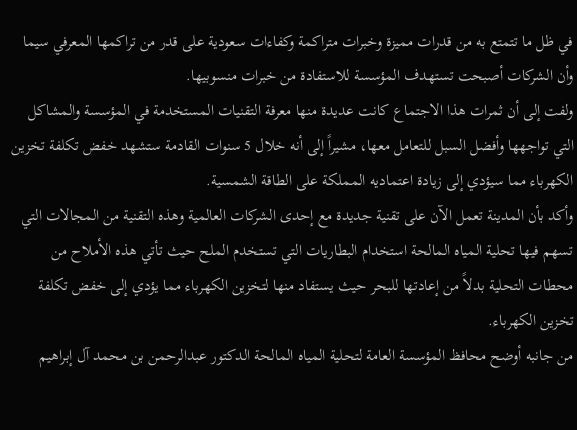في ظل ما تتمتع به من قدرات مميزة وخبرات متراكمة وكفاءات سعودية على قدر من تراكمها المعرفي سيما وأن الشركات أصبحت تستهدف المؤسسة للاستفادة من خبرات منسوبيها.
ولفت إلى أن ثمرات هذا الاجتماع كانت عديدة منها معرفة التقنيات المستخدمة في المؤسسة والمشاكل التي تواجهها وأفضل السبل للتعامل معها، مشيراً إلى أنه خلال 5 سنوات القادمة ستشهد خفض تكلفة تخزين الكهرباء مما سيؤدي إلى زيادة اعتماديه المملكة على الطاقة الشمسية.
وأكد بأن المدينة تعمل الآن على تقنية جديدة مع إحدى الشركات العالمية وهذه التقنية من المجالات التي تسهم فيها تحلية المياه المالحة استخدام البطاريات التي تستخدم الملح حيث تأتي هذه الأملاح من محطات التحلية بدلاً من إعادتها للبحر حيث يستفاد منها لتخزين الكهرباء مما يؤدي إلى خفض تكلفة تخزين الكهرباء.
من جانبه أوضح محافظ المؤسسة العامة لتحلية المياه المالحة الدكتور عبدالرحمن بن محمد آل إبراهيم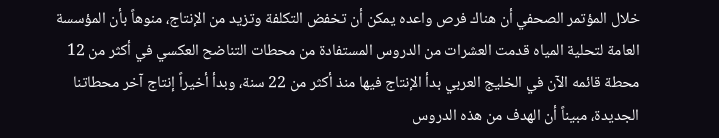خلال المؤتمر الصحفي أن هناك فرص واعده يمكن أن تخفض التكلفة وتزيد من الإنتاج، منوهاً بأن المؤسسة العامة لتحلية المياه قدمت العشرات من الدروس المستفادة من محطات التناضح العكسي في أكثر من 12 محطة قائمه الآن في الخليج العربي بدأ الإنتاج فيها منذ أكثر من 22 سنة، وبدأ أخيراً إنتاج آخر محطاتنا الجديدة، مبيناً أن الهدف من هذه الدروس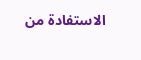الاستفادة من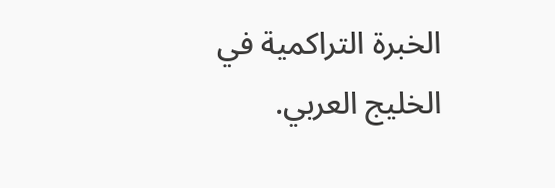الخبرة التراكمية في الخليج العربي.